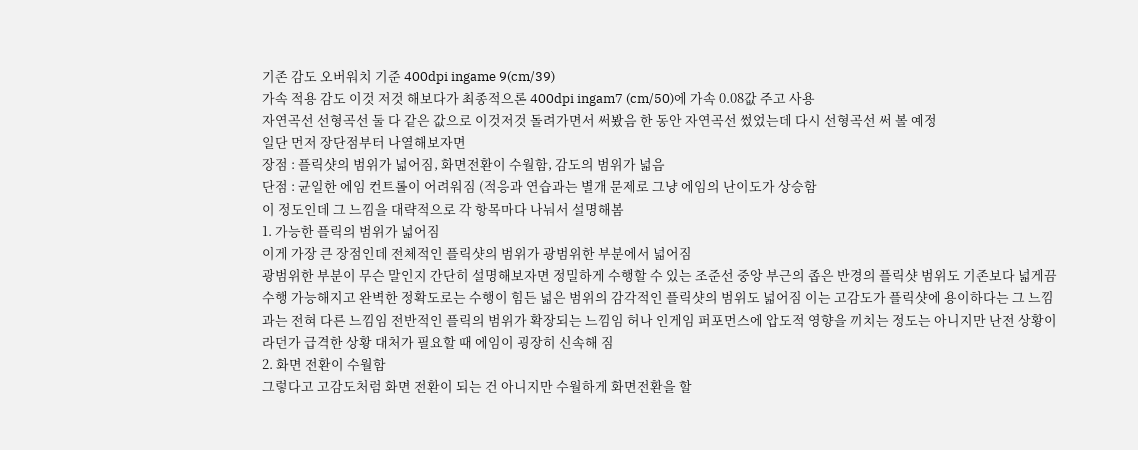기존 감도 오버워치 기준 400dpi ingame 9(cm/39)
가속 적용 감도 이것 저것 해보다가 최종적으론 400dpi ingam7 (cm/50)에 가속 0.08값 주고 사용
자연곡선 선형곡선 둘 다 같은 값으로 이것저것 돌려가면서 써봤음 한 동안 자연곡선 썼었는데 다시 선형곡선 써 볼 예정
일단 먼저 장단점부터 나열해보자면
장점 : 플릭샷의 범위가 넓어짐, 화면전환이 수월함, 감도의 범위가 넓음
단점 : 균일한 에임 컨트롤이 어려워짐 (적응과 연습과는 별개 문제로 그냥 에임의 난이도가 상승함
이 정도인데 그 느낌을 대략적으로 각 항목마다 나눠서 설명해봄
1. 가능한 플릭의 범위가 넓어짐
이게 가장 큰 장점인데 전체적인 플릭샷의 범위가 광범위한 부분에서 넓어짐
광범위한 부분이 무슨 말인지 간단히 설명해보자면 정밀하게 수행할 수 있는 조준선 중앙 부근의 좁은 반경의 플릭샷 범위도 기존보다 넓게끔 수행 가능해지고 완벽한 정확도로는 수행이 힘든 넓은 범위의 감각적인 플릭샷의 범위도 넓어짐 이는 고감도가 플릭샷에 용이하다는 그 느낌과는 전혀 다른 느낌임 전반적인 플릭의 범위가 확장되는 느낌임 허나 인게임 퍼포먼스에 압도적 영향을 끼치는 정도는 아니지만 난전 상황이라던가 급격한 상황 대처가 필요할 때 에임이 굉장히 신속해 짐
2. 화면 전환이 수월함
그렇다고 고감도처럼 화면 전환이 되는 건 아니지만 수월하게 화면전환을 할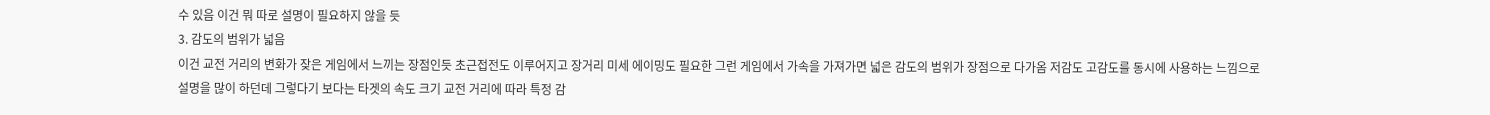수 있음 이건 뭐 따로 설명이 필요하지 않을 듯
3. 감도의 범위가 넓음
이건 교전 거리의 변화가 잦은 게임에서 느끼는 장점인듯 초근접전도 이루어지고 장거리 미세 에이밍도 필요한 그런 게임에서 가속을 가져가면 넓은 감도의 범위가 장점으로 다가옴 저감도 고감도를 동시에 사용하는 느낌으로 설명을 많이 하던데 그렇다기 보다는 타겟의 속도 크기 교전 거리에 따라 특정 감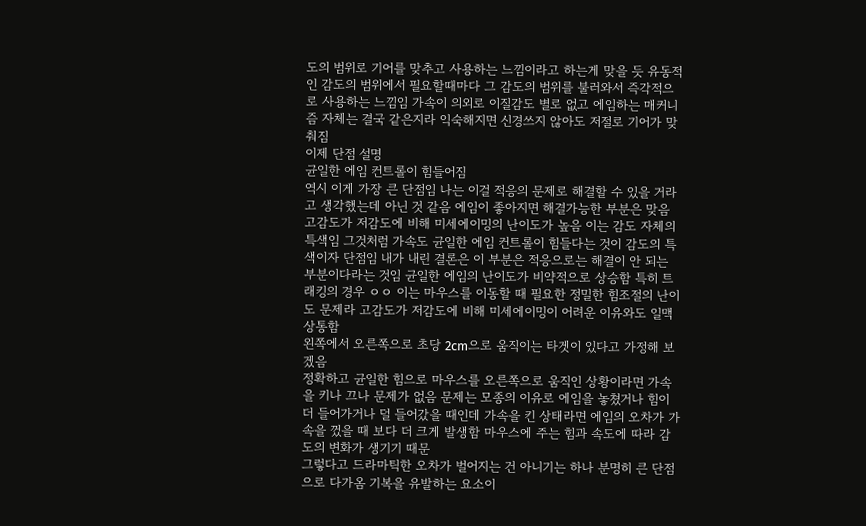도의 범위로 기어를 맞추고 사용하는 느낌이라고 하는게 맞을 듯 유동적인 감도의 범위에서 필요할때마다 그 감도의 범위를 불러와서 즉각적으로 사용하는 느낌임 가속이 의외로 이질감도 별로 없고 에임하는 매커니즘 자체는 결국 같은지라 익숙해지면 신경쓰지 않아도 저절로 기어가 맞춰짐
이제 단점 설명
균일한 에임 컨트롤이 힘들어짐
역시 이게 가장 큰 단점임 나는 이걸 적응의 문제로 해결할 수 있을 거라고 생각했는데 아닌 것 같음 에임이 좋아지면 해결가능한 부분은 맞음 고감도가 저감도에 비해 미세에이밍의 난이도가 높음 이는 감도 자체의 특색임 그것처럼 가속도 균일한 에임 컨트롤이 힘들다는 것이 감도의 특색이자 단점임 내가 내린 결론은 이 부분은 적응으로는 해결이 안 되는 부분이다라는 것임 균일한 에임의 난이도가 비약적으로 상승함 특히 트래킹의 경우 ㅇㅇ 이는 마우스를 이동할 때 필요한 정밀한 힘조절의 난이도 문제라 고감도가 저감도에 비해 미세에이밍이 어려운 이유와도 일맥상통함
왼쪽에서 오른쪽으로 초당 2cm으로 움직이는 타겟이 있다고 가정해 보겠음
정확하고 균일한 힘으로 마우스를 오른쪽으로 움직인 상황이라면 가속을 키나 끄나 문제가 없음 문제는 모종의 이유로 에임을 놓쳤거나 힘이 더 들어가거나 덜 들어갔을 때인데 가속을 킨 상태라면 에임의 오차가 가속을 껐을 때 보다 더 크게 발생함 마우스에 주는 힘과 속도에 따라 감도의 변화가 생기기 때문
그렇다고 드라마틱한 오차가 벌어지는 건 아니기는 하나 분명히 큰 단점으로 다가옴 기복을 유발하는 요소이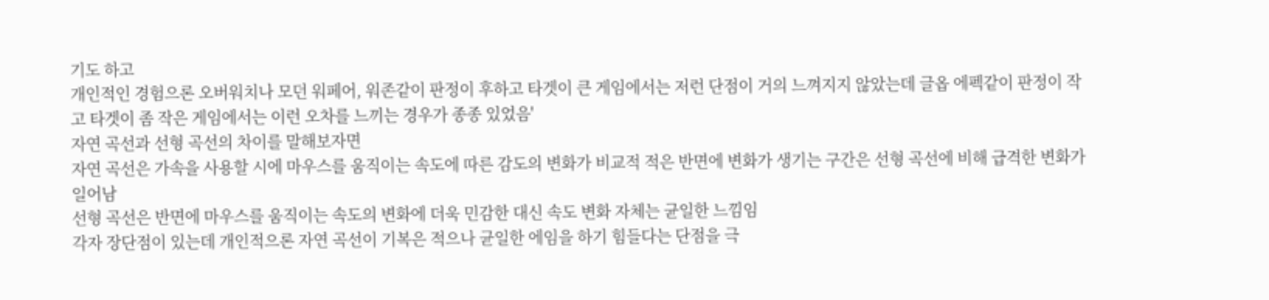기도 하고
개인적인 경험으론 오버워치나 모던 워페어, 워존같이 판정이 후하고 타겟이 큰 게임에서는 저런 단점이 거의 느껴지지 않았는데 글옵 에펙같이 판정이 작고 타겟이 좀 작은 게임에서는 이런 오차를 느끼는 경우가 종종 있었음'
자연 곡선과 선형 곡선의 차이를 말해보자면
자연 곡선은 가속을 사용할 시에 마우스를 움직이는 속도에 따른 감도의 변화가 비교적 적은 반면에 변화가 생기는 구간은 선형 곡선에 비해 급격한 변화가 일어남
선형 곡선은 반면에 마우스를 움직이는 속도의 변화에 더욱 민감한 대신 속도 변화 자체는 균일한 느낌임
각자 장단점이 있는데 개인적으론 자연 곡선이 기복은 적으나 균일한 에임을 하기 힘들다는 단점을 극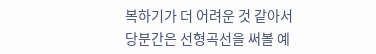복하기가 더 어려운 것 같아서 당분간은 선형곡선을 써볼 예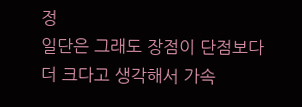정
일단은 그래도 장점이 단점보다 더 크다고 생각해서 가속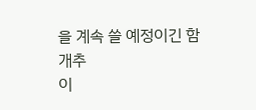을 계속 쓸 예정이긴 함
개추
이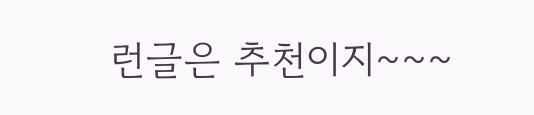런글은 추천이지~~~